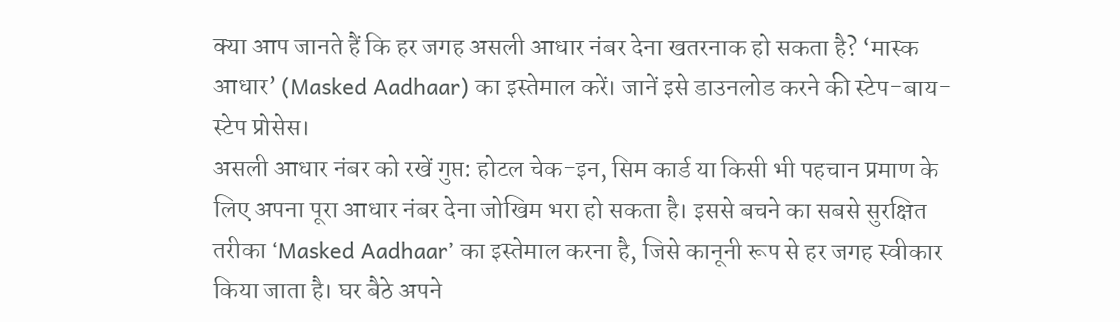क्या आप जानते हैं कि हर जगह असली आधार नंबर देना खतरनाक हो सकता है? ‘मास्क आधार’ (Masked Aadhaar) का इस्तेमाल करें। जानें इसे डाउनलोड करने की स्टेप-बाय-स्टेप प्रोसेस।
असली आधार नंबर को रखें गुप्त: होटल चेक-इन, सिम कार्ड या किसी भी पहचान प्रमाण के लिए अपना पूरा आधार नंबर देना जोखिम भरा हो सकता है। इससे बचने का सबसे सुरक्षित तरीका ‘Masked Aadhaar’ का इस्तेमाल करना है, जिसे कानूनी रूप से हर जगह स्वीकार किया जाता है। घर बैठे अपने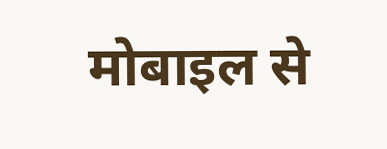मोबाइल से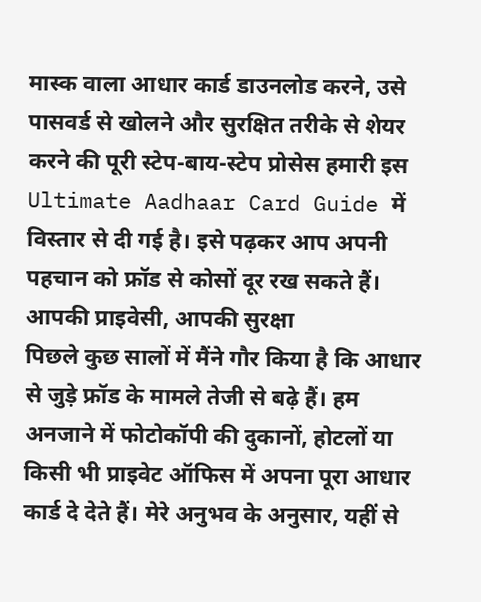मास्क वाला आधार कार्ड डाउनलोड करने, उसे पासवर्ड से खोलने और सुरक्षित तरीके से शेयर करने की पूरी स्टेप-बाय-स्टेप प्रोसेस हमारी इस Ultimate Aadhaar Card Guide में विस्तार से दी गई है। इसे पढ़कर आप अपनी पहचान को फ्रॉड से कोसों दूर रख सकते हैं।
आपकी प्राइवेसी, आपकी सुरक्षा
पिछले कुछ सालों में मैंने गौर किया है कि आधार से जुड़े फ्रॉड के मामले तेजी से बढ़े हैं। हम अनजाने में फोटोकॉपी की दुकानों, होटलों या किसी भी प्राइवेट ऑफिस में अपना पूरा आधार कार्ड दे देते हैं। मेरे अनुभव के अनुसार, यहीं से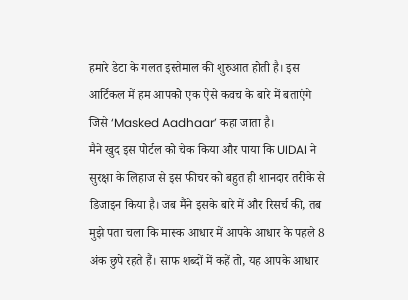हमारे डेटा के गलत इस्तेमाल की शुरुआत होती है। इस आर्टिकल में हम आपको एक ऐसे कवच के बारे में बताएंगे जिसे ‘Masked Aadhaar’ कहा जाता है।
मैने खुद इस पोर्टल को चेक किया और पाया कि UIDAI ने सुरक्षा के लिहाज से इस फीचर को बहुत ही शानदार तरीके से डिजाइन किया है। जब मैंने इसके बारे में और रिसर्च की, तब मुझे पता चला कि मास्क आधार में आपके आधार के पहले 8 अंक छुपे रहते हैं। साफ शब्दों में कहें तो, यह आपके आधार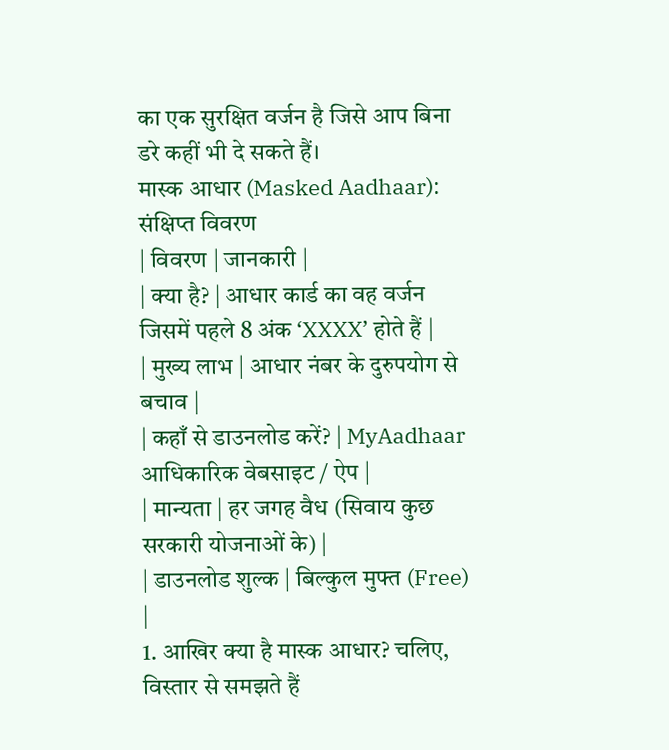का एक सुरक्षित वर्जन है जिसे आप बिना डरे कहीं भी दे सकते हैं।
मास्क आधार (Masked Aadhaar): संक्षिप्त विवरण
| विवरण | जानकारी |
| क्या है? | आधार कार्ड का वह वर्जन जिसमें पहले 8 अंक ‘XXXX’ होते हैं |
| मुख्य लाभ | आधार नंबर के दुरुपयोग से बचाव |
| कहाँ से डाउनलोड करें? | MyAadhaar आधिकारिक वेबसाइट / ऐप |
| मान्यता | हर जगह वैध (सिवाय कुछ सरकारी योजनाओं के) |
| डाउनलोड शुल्क | बिल्कुल मुफ्त (Free) |
1. आखिर क्या है मास्क आधार? चलिए, विस्तार से समझते हैं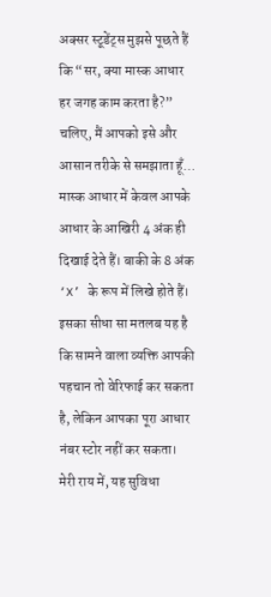अक्सर स्टूडेंट्स मुझसे पूछते हैं कि “सर, क्या मास्क आधार हर जगह काम करता है?” चलिए, मैं आपको इसे और आसान तरीके से समझाता हूँ… मास्क आधार में केवल आपके आधार के आखिरी 4 अंक ही दिखाई देते हैं। बाकी के 8 अंक ‘X’ के रूप में लिखे होते हैं। इसका सीधा सा मतलब यह है कि सामने वाला व्यक्ति आपकी पहचान तो वेरिफाई कर सकता है, लेकिन आपका पूरा आधार नंबर स्टोर नहीं कर सकता।
मेरी राय में, यह सुविधा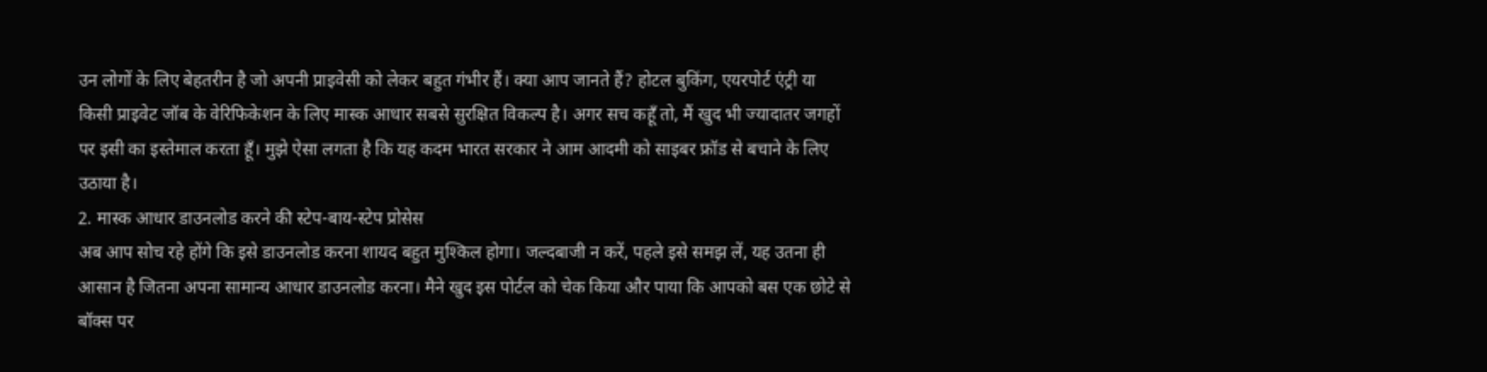उन लोगों के लिए बेहतरीन है जो अपनी प्राइवेसी को लेकर बहुत गंभीर हैं। क्या आप जानते हैं? होटल बुकिंग, एयरपोर्ट एंट्री या किसी प्राइवेट जॉब के वेरिफिकेशन के लिए मास्क आधार सबसे सुरक्षित विकल्प है। अगर सच कहूँ तो, मैं खुद भी ज्यादातर जगहों पर इसी का इस्तेमाल करता हूँ। मुझे ऐसा लगता है कि यह कदम भारत सरकार ने आम आदमी को साइबर फ्रॉड से बचाने के लिए उठाया है।
2. मास्क आधार डाउनलोड करने की स्टेप-बाय-स्टेप प्रोसेस
अब आप सोच रहे होंगे कि इसे डाउनलोड करना शायद बहुत मुश्किल होगा। जल्दबाजी न करें, पहले इसे समझ लें, यह उतना ही आसान है जितना अपना सामान्य आधार डाउनलोड करना। मैने खुद इस पोर्टल को चेक किया और पाया कि आपको बस एक छोटे से बॉक्स पर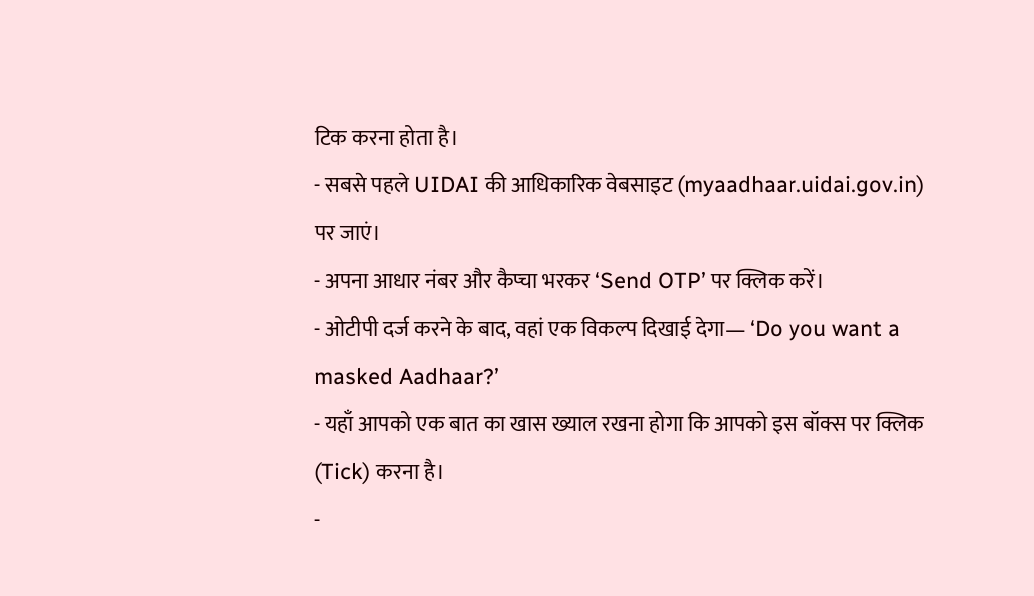टिक करना होता है।
- सबसे पहले UIDAI की आधिकारिक वेबसाइट (myaadhaar.uidai.gov.in) पर जाएं।
- अपना आधार नंबर और कैप्चा भरकर ‘Send OTP’ पर क्लिक करें।
- ओटीपी दर्ज करने के बाद, वहां एक विकल्प दिखाई देगा— ‘Do you want a masked Aadhaar?’
- यहाँ आपको एक बात का खास ख्याल रखना होगा कि आपको इस बॉक्स पर क्लिक (Tick) करना है।
-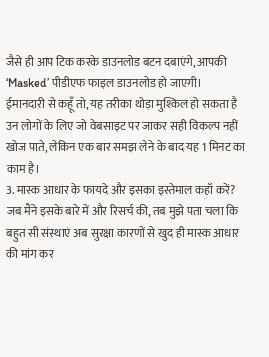जैसे ही आप टिक करके डाउनलोड बटन दबाएंगे, आपकी ‘Masked’ पीडीएफ फाइल डाउनलोड हो जाएगी।
ईमानदारी से कहूँ तो, यह तरीका थोड़ा मुश्किल हो सकता है उन लोगों के लिए जो वेबसाइट पर जाकर सही विकल्प नहीं खोज पाते, लेकिन एक बार समझ लेने के बाद यह 1 मिनट का काम है।
3. मास्क आधार के फायदे और इसका इस्तेमाल कहाँ करें?
जब मैंने इसके बारे में और रिसर्च की, तब मुझे पता चला कि बहुत सी संस्थाएं अब सुरक्षा कारणों से खुद ही मास्क आधार की मांग कर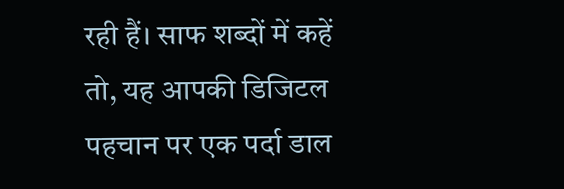रही हैं। साफ शब्दों में कहें तो, यह आपकी डिजिटल पहचान पर एक पर्दा डाल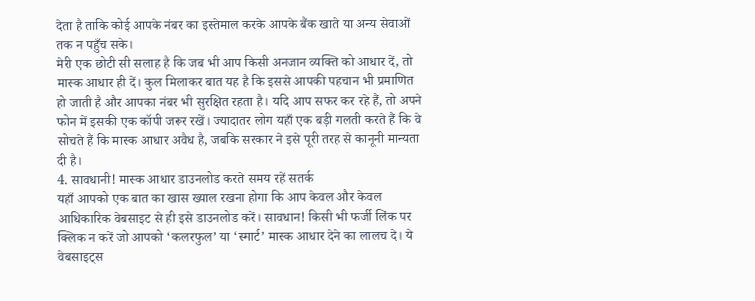देता है ताकि कोई आपके नंबर का इस्तेमाल करके आपके बैंक खाते या अन्य सेवाओं तक न पहुँच सके।
मेरी एक छोटी सी सलाह है कि जब भी आप किसी अनजान व्यक्ति को आधार दें, तो मास्क आधार ही दें। कुल मिलाकर बात यह है कि इससे आपकी पहचान भी प्रमाणित हो जाती है और आपका नंबर भी सुरक्षित रहता है। यदि आप सफर कर रहे हैं, तो अपने फोन में इसकी एक कॉपी जरूर रखें। ज्यादातर लोग यहाँ एक बड़ी गलती करते हैं कि वे सोचते हैं कि मास्क आधार अवैध है, जबकि सरकार ने इसे पूरी तरह से कानूनी मान्यता दी है।
4. सावधानी! मास्क आधार डाउनलोड करते समय रहें सतर्क
यहाँ आपको एक बात का खास ख्याल रखना होगा कि आप केवल और केवल आधिकारिक वेबसाइट से ही इसे डाउनलोड करें। सावधान! किसी भी फर्जी लिंक पर क्लिक न करें जो आपको ‘कलरफुल’ या ‘स्मार्ट’ मास्क आधार देने का लालच दे। ये वेबसाइट्स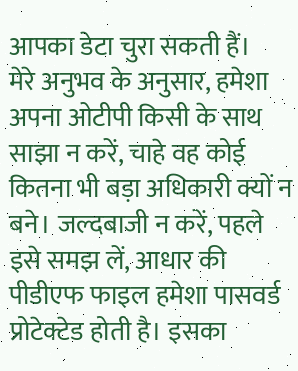आपका डेटा चुरा सकती हैं।
मेरे अनुभव के अनुसार, हमेशा अपना ओटीपी किसी के साथ साझा न करें, चाहे वह कोई कितना भी बड़ा अधिकारी क्यों न बने। जल्दबाजी न करें, पहले इसे समझ लें, आधार की पीडीएफ फाइल हमेशा पासवर्ड प्रोटेक्टेड होती है। इसका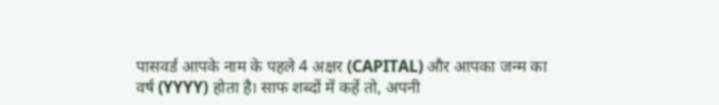पासवर्ड आपके नाम के पहले 4 अक्षर (CAPITAL) और आपका जन्म का वर्ष (YYYY) होता है। साफ शब्दों में कहें तो, अपनी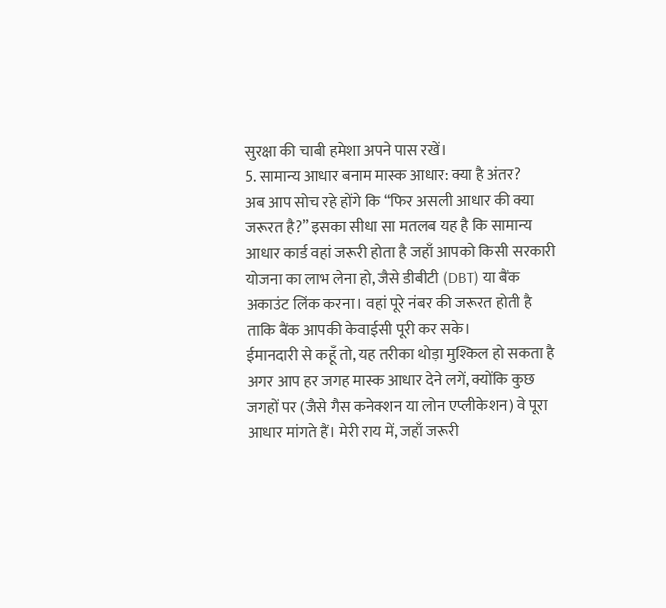सुरक्षा की चाबी हमेशा अपने पास रखें।
5. सामान्य आधार बनाम मास्क आधार: क्या है अंतर?
अब आप सोच रहे होंगे कि “फिर असली आधार की क्या जरूरत है?” इसका सीधा सा मतलब यह है कि सामान्य आधार कार्ड वहां जरूरी होता है जहाँ आपको किसी सरकारी योजना का लाभ लेना हो, जैसे डीबीटी (DBT) या बैंक अकाउंट लिंक करना। वहां पूरे नंबर की जरूरत होती है ताकि बैंक आपकी केवाईसी पूरी कर सके।
ईमानदारी से कहूँ तो, यह तरीका थोड़ा मुश्किल हो सकता है अगर आप हर जगह मास्क आधार देने लगें, क्योंकि कुछ जगहों पर (जैसे गैस कनेक्शन या लोन एप्लीकेशन) वे पूरा आधार मांगते हैं। मेरी राय में, जहाँ जरूरी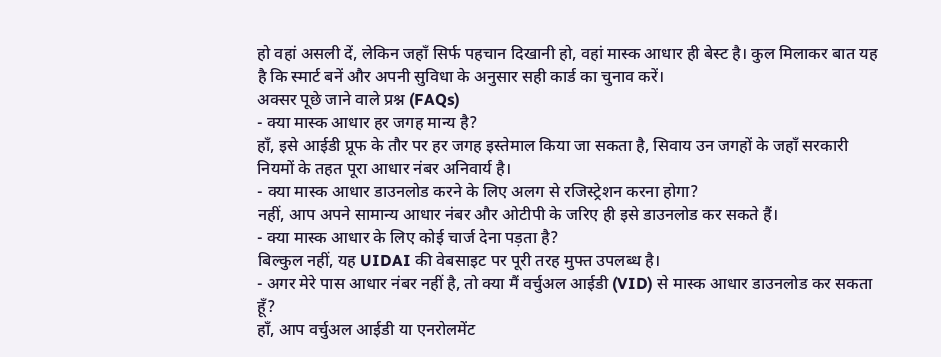हो वहां असली दें, लेकिन जहाँ सिर्फ पहचान दिखानी हो, वहां मास्क आधार ही बेस्ट है। कुल मिलाकर बात यह है कि स्मार्ट बनें और अपनी सुविधा के अनुसार सही कार्ड का चुनाव करें।
अक्सर पूछे जाने वाले प्रश्न (FAQs)
- क्या मास्क आधार हर जगह मान्य है?
हाँ, इसे आईडी प्रूफ के तौर पर हर जगह इस्तेमाल किया जा सकता है, सिवाय उन जगहों के जहाँ सरकारी नियमों के तहत पूरा आधार नंबर अनिवार्य है।
- क्या मास्क आधार डाउनलोड करने के लिए अलग से रजिस्ट्रेशन करना होगा?
नहीं, आप अपने सामान्य आधार नंबर और ओटीपी के जरिए ही इसे डाउनलोड कर सकते हैं।
- क्या मास्क आधार के लिए कोई चार्ज देना पड़ता है?
बिल्कुल नहीं, यह UIDAI की वेबसाइट पर पूरी तरह मुफ्त उपलब्ध है।
- अगर मेरे पास आधार नंबर नहीं है, तो क्या मैं वर्चुअल आईडी (VID) से मास्क आधार डाउनलोड कर सकता हूँ?
हाँ, आप वर्चुअल आईडी या एनरोलमेंट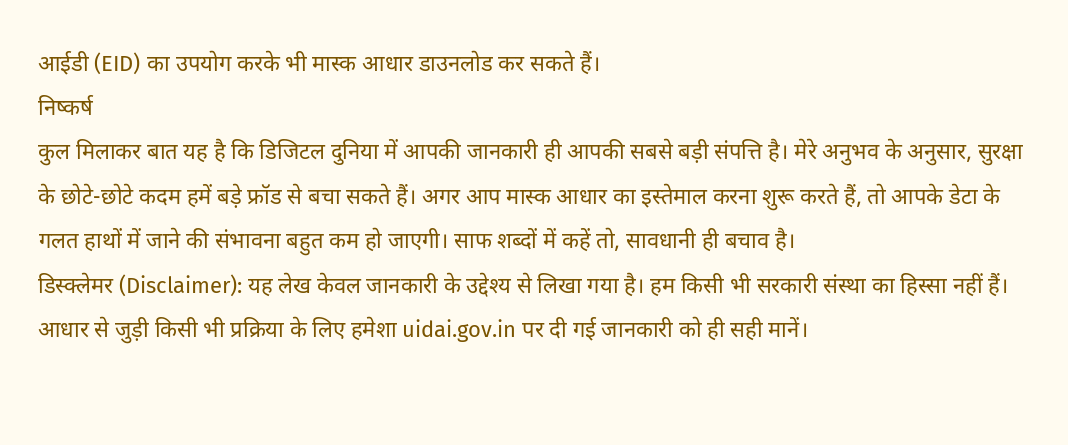आईडी (EID) का उपयोग करके भी मास्क आधार डाउनलोड कर सकते हैं।
निष्कर्ष
कुल मिलाकर बात यह है कि डिजिटल दुनिया में आपकी जानकारी ही आपकी सबसे बड़ी संपत्ति है। मेरे अनुभव के अनुसार, सुरक्षा के छोटे-छोटे कदम हमें बड़े फ्रॉड से बचा सकते हैं। अगर आप मास्क आधार का इस्तेमाल करना शुरू करते हैं, तो आपके डेटा के गलत हाथों में जाने की संभावना बहुत कम हो जाएगी। साफ शब्दों में कहें तो, सावधानी ही बचाव है।
डिस्क्लेमर (Disclaimer): यह लेख केवल जानकारी के उद्देश्य से लिखा गया है। हम किसी भी सरकारी संस्था का हिस्सा नहीं हैं। आधार से जुड़ी किसी भी प्रक्रिया के लिए हमेशा uidai.gov.in पर दी गई जानकारी को ही सही मानें।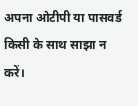अपना ओटीपी या पासवर्ड किसी के साथ साझा न करें।